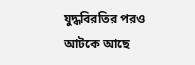যুদ্ধবিরতির পরও আটকে আছে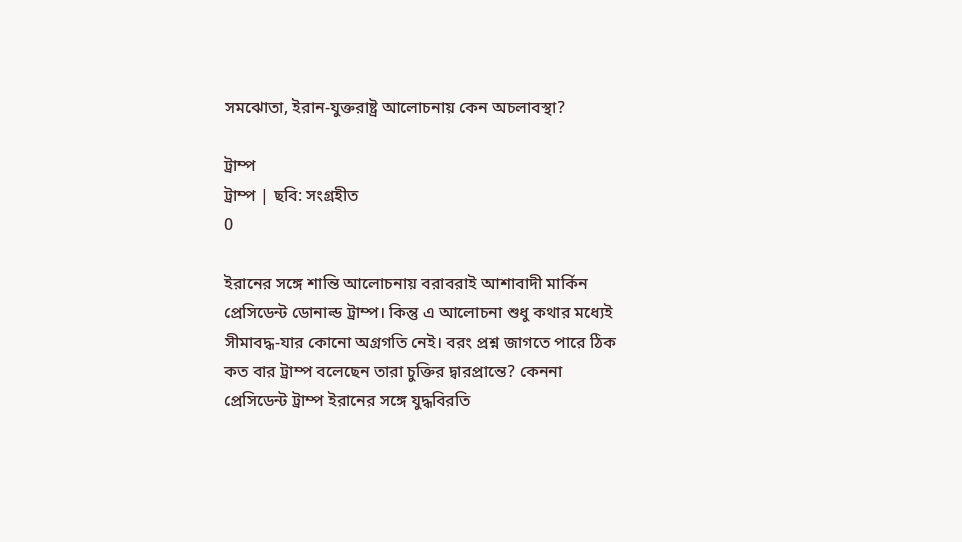সমঝোতা, ইরান-যুক্তরাষ্ট্র আলোচনায় কেন অচলাবস্থা?

ট্রাম্প
ট্রাম্প | ছবি: সংগ্রহীত
0

ইরানের সঙ্গে শান্তি আলোচনায় বরাবরাই আশাবাদী মার্কিন প্রেসিডেন্ট ডোনাল্ড ট্রাম্প। কিন্তু এ আলোচনা শুধু কথার মধ্যেই সীমাবদ্ধ-যার কোনো অগ্রগতি নেই। বরং প্রশ্ন জাগতে পারে ঠিক কত বার ট্রাম্প বলেছেন তারা চুক্তির দ্বারপ্রান্তে? কেননা প্রেসিডেন্ট ট্রাম্প ইরানের সঙ্গে যুদ্ধবিরতি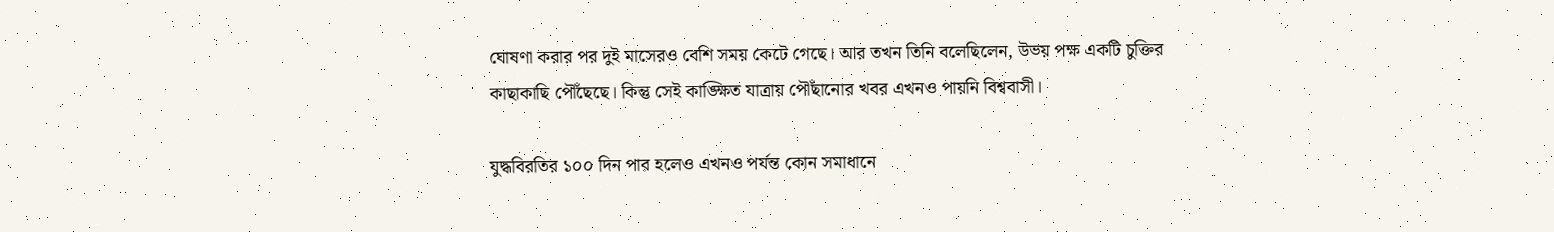ঘোষণা করার পর দুই মাসেরও বেশি সময় কেটে গেছে। আর তখন তিনি বলেছিলেন, উভয় পক্ষ একটি চুক্তির কাছাকাছি পৌঁছেছে। কিন্তু সেই কাঙ্ক্ষিত যাত্রায় পৌঁছানোর খবর এখনও পায়নি বিশ্ববাসী।

যুদ্ধবিরতির ১০০ দিন পার হলেও এখনও পর্যন্ত কোন সমাধানে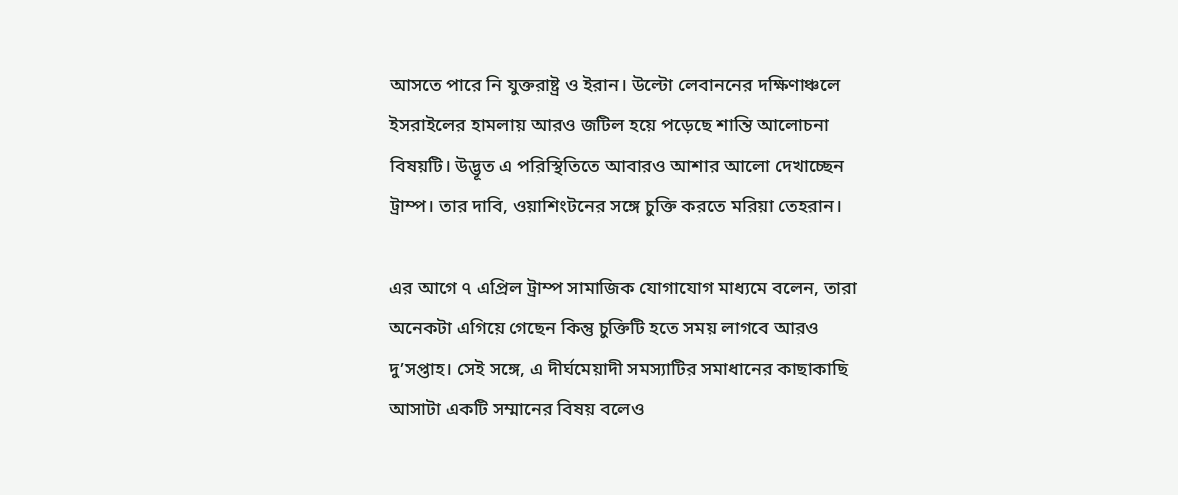আসতে পারে নি যুক্তরাষ্ট্র ও ইরান। উল্টো লেবাননের দক্ষিণাঞ্চলে ইসরাইলের হামলায় আরও জটিল হয়ে পড়েছে শান্তি আলোচনা বিষয়টি। উদ্ভূত এ পরিস্থিতিতে আবারও আশার আলো দেখাচ্ছেন ট্রাম্প। তার দাবি, ওয়াশিংটনের সঙ্গে চুক্তি করতে মরিয়া তেহরান।

এর আগে ৭ এপ্রিল ট্রাম্প সামাজিক যোগাযোগ মাধ্যমে বলেন, তারা অনেকটা এগিয়ে গেছেন কিন্তু চুক্তিটি হতে সময় লাগবে আরও দু’সপ্তাহ। সেই সঙ্গে, এ দীর্ঘমেয়াদী সমস্যাটির সমাধানের কাছাকাছি আসাটা একটি সম্মানের বিষয় বলেও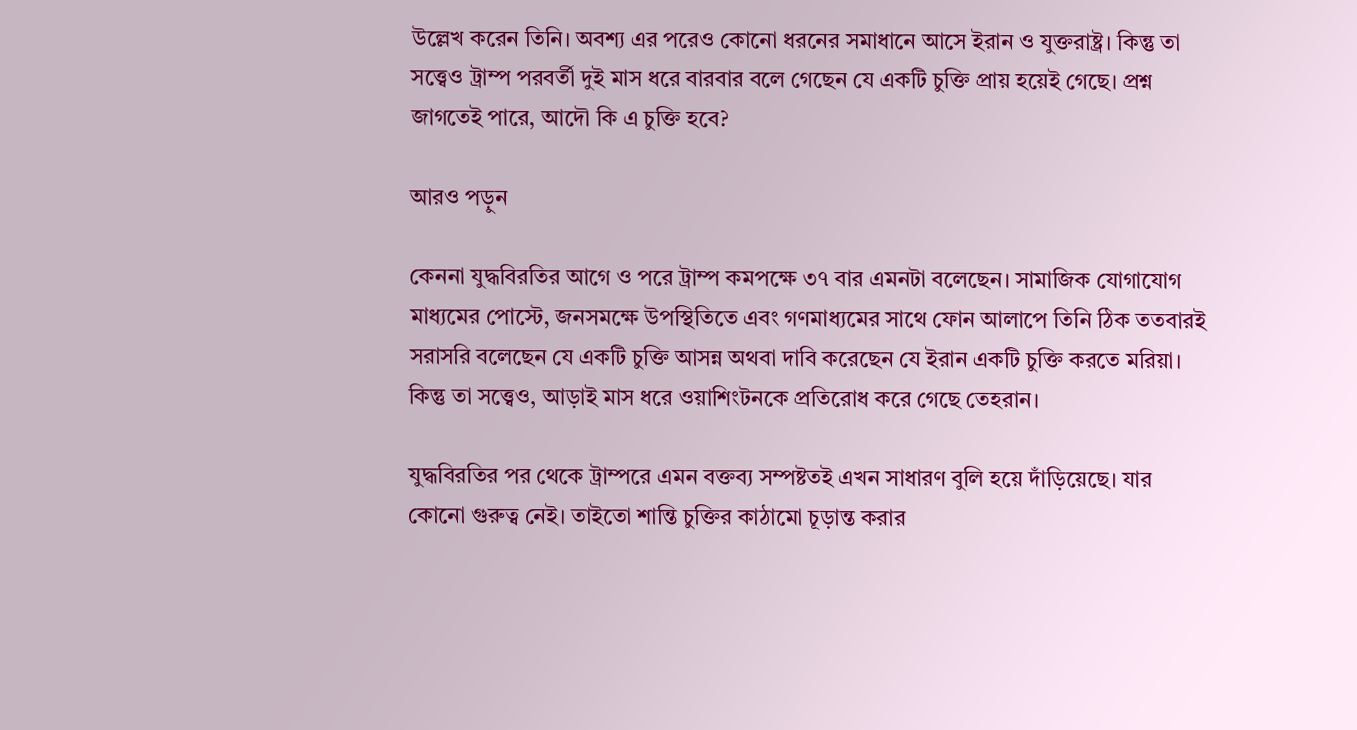উল্লেখ করেন তিনি। অবশ্য এর পরেও কোনো ধরনের সমাধানে আসে ইরান ও যুক্তরাষ্ট্র। কিন্তু তা সত্ত্বেও ট্রাম্প পরবর্তী দুই মাস ধরে বারবার বলে গেছেন যে একটি চুক্তি প্রায় হয়েই গেছে। প্রশ্ন জাগতেই পারে, আদৌ কি এ চুক্তি হবে?

আরও পড়ুন

কেননা যুদ্ধবিরতির আগে ও পরে ট্রাম্প কমপক্ষে ৩৭ বার এমনটা বলেছেন। সামাজিক যোগাযোগ মাধ্যমের পোস্টে, জনসমক্ষে উপস্থিতিতে এবং গণমাধ্যমের সাথে ফোন আলাপে তিনি ঠিক ততবারই সরাসরি বলেছেন যে একটি চুক্তি আসন্ন অথবা দাবি করেছেন যে ইরান একটি চুক্তি করতে মরিয়া। কিন্তু তা সত্ত্বেও, আড়াই মাস ধরে ওয়াশিংটনকে প্রতিরোধ করে গেছে তেহরান।

যুদ্ধবিরতির পর থেকে ট্রাম্পরে এমন বক্তব্য সম্পষ্টতই এখন সাধারণ বুলি হয়ে দাঁড়িয়েছে। যার কোনো গুরুত্ব নেই। তাইতো শান্তি চুক্তির কাঠামো চূড়ান্ত করার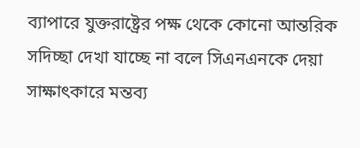ব্যাপারে যুক্তরাষ্ট্রের পক্ষ থেকে কোনো আন্তরিক সদিচ্ছা দেখা যাচ্ছে না বলে সিএনএনকে দেয়া সাক্ষাৎকারে মন্তব্য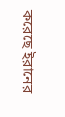করেছে ইরানের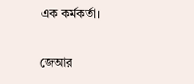এক কর্মকর্তা।

জেআর